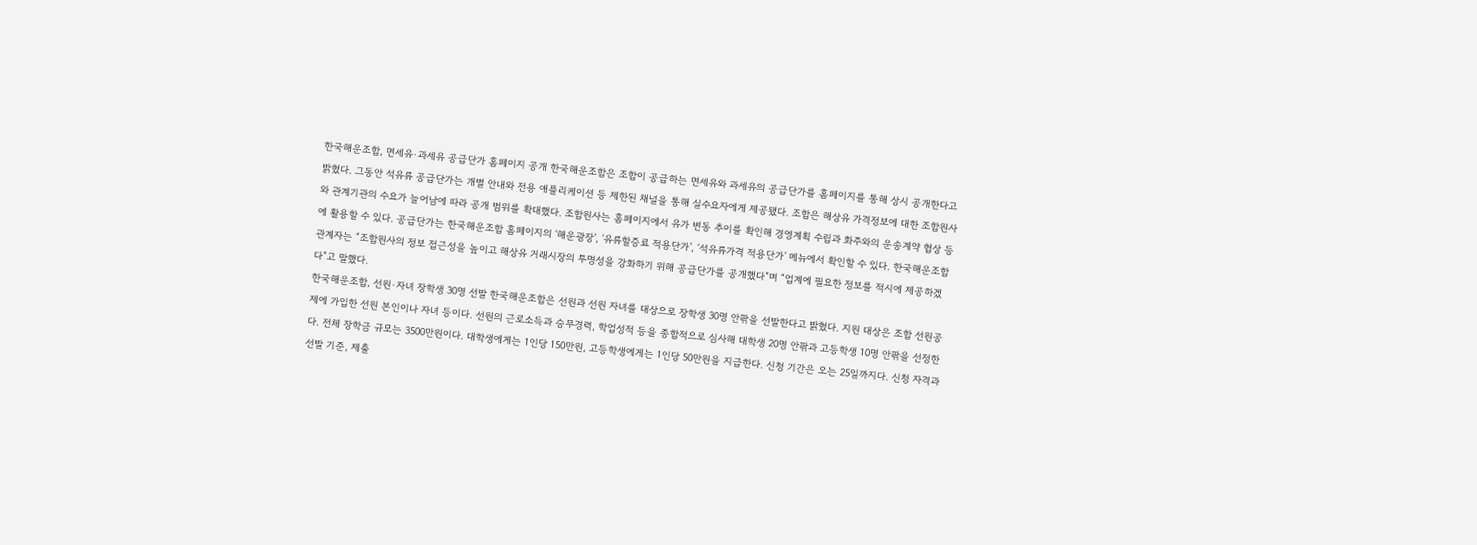한국해운조합, 면세유·과세유 공급단가 홈페이지 공개 한국해운조합은 조합이 공급하는 면세유와 과세유의 공급단가를 홈페이지를 통해 상시 공개한다고 밝혔다. 그동안 석유류 공급단가는 개별 안내와 전용 애플리케이션 등 제한된 채널을 통해 실수요자에게 제공됐다. 조합은 해상유 가격정보에 대한 조합원사와 관계기관의 수요가 늘어남에 따라 공개 범위를 확대했다. 조합원사는 홈페이지에서 유가 변동 추이를 확인해 경영계획 수립과 화주와의 운송계약 협상 등에 활용할 수 있다. 공급단가는 한국해운조합 홈페이지의 ‘해운광장’, ‘유류할증료 적용단가’, ‘석유류가격 적용단가’ 메뉴에서 확인할 수 있다. 한국해운조합 관계자는 “조합원사의 정보 접근성을 높이고 해상유 거래시장의 투명성을 강화하기 위해 공급단가를 공개했다”며 “업계에 필요한 정보를 적시에 제공하겠다”고 말했다.
한국해운조합, 선원·자녀 장학생 30명 선발 한국해운조합은 선원과 선원 자녀를 대상으로 장학생 30명 안팎을 선발한다고 밝혔다. 지원 대상은 조합 선원공제에 가입한 선원 본인이나 자녀 등이다. 선원의 근로소득과 승무경력, 학업성적 등을 종합적으로 심사해 대학생 20명 안팎과 고등학생 10명 안팎을 선정한다. 전체 장학금 규모는 3500만원이다. 대학생에게는 1인당 150만원, 고등학생에게는 1인당 50만원을 지급한다. 신청 기간은 오는 25일까지다. 신청 자격과 선발 기준, 제출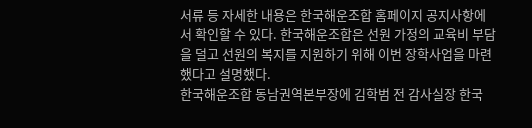서류 등 자세한 내용은 한국해운조합 홈페이지 공지사항에서 확인할 수 있다. 한국해운조합은 선원 가정의 교육비 부담을 덜고 선원의 복지를 지원하기 위해 이번 장학사업을 마련했다고 설명했다.
한국해운조합 동남권역본부장에 김학범 전 감사실장 한국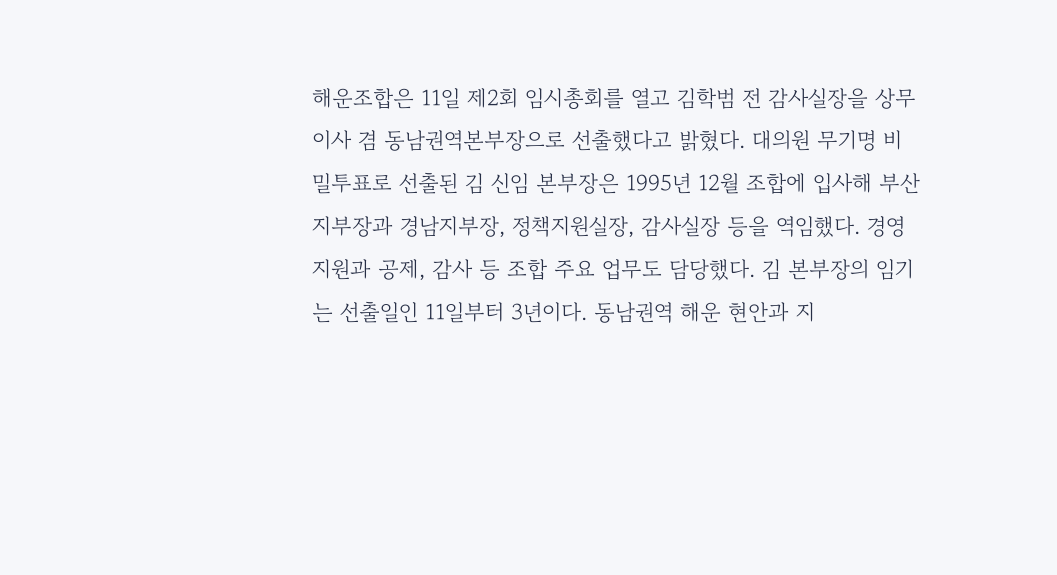해운조합은 11일 제2회 임시총회를 열고 김학범 전 감사실장을 상무이사 겸 동남권역본부장으로 선출했다고 밝혔다. 대의원 무기명 비밀투표로 선출된 김 신임 본부장은 1995년 12월 조합에 입사해 부산지부장과 경남지부장, 정책지원실장, 감사실장 등을 역임했다. 경영지원과 공제, 감사 등 조합 주요 업무도 담당했다. 김 본부장의 임기는 선출일인 11일부터 3년이다. 동남권역 해운 현안과 지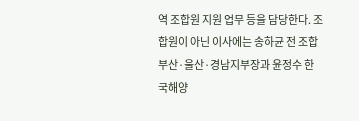역 조합원 지원 업무 등을 담당한다. 조합원이 아닌 이사에는 송하균 전 조합 부산·울산·경남지부장과 윤정수 한국해양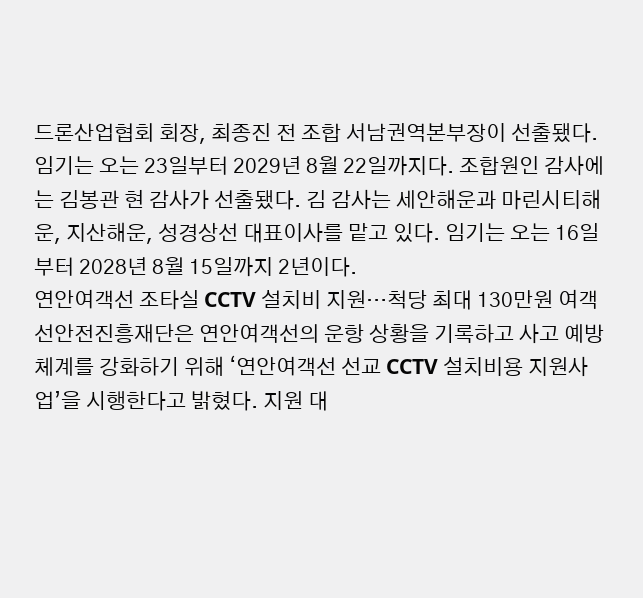드론산업협회 회장, 최종진 전 조합 서남권역본부장이 선출됐다. 임기는 오는 23일부터 2029년 8월 22일까지다. 조합원인 감사에는 김봉관 현 감사가 선출됐다. 김 감사는 세안해운과 마린시티해운, 지산해운, 성경상선 대표이사를 맡고 있다. 임기는 오는 16일부터 2028년 8월 15일까지 2년이다.
연안여객선 조타실 CCTV 설치비 지원…척당 최대 130만원 여객선안전진흥재단은 연안여객선의 운항 상황을 기록하고 사고 예방 체계를 강화하기 위해 ‘연안여객선 선교 CCTV 설치비용 지원사업’을 시행한다고 밝혔다. 지원 대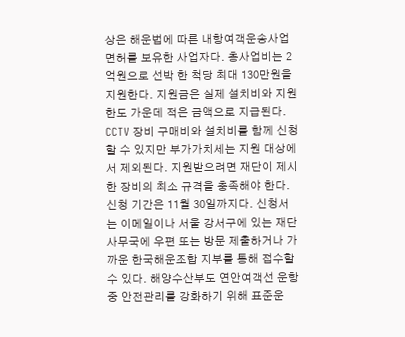상은 해운법에 따른 내항여객운송사업 면허를 보유한 사업자다. 총사업비는 2억원으로 선박 한 척당 최대 130만원을 지원한다. 지원금은 실제 설치비와 지원 한도 가운데 적은 금액으로 지급된다. CCTV 장비 구매비와 설치비를 함께 신청할 수 있지만 부가가치세는 지원 대상에서 제외된다. 지원받으려면 재단이 제시한 장비의 최소 규격을 충족해야 한다. 신청 기간은 11월 30일까지다. 신청서는 이메일이나 서울 강서구에 있는 재단 사무국에 우편 또는 방문 제출하거나 가까운 한국해운조합 지부를 통해 접수할 수 있다. 해양수산부도 연안여객선 운항 중 안전관리를 강화하기 위해 표준운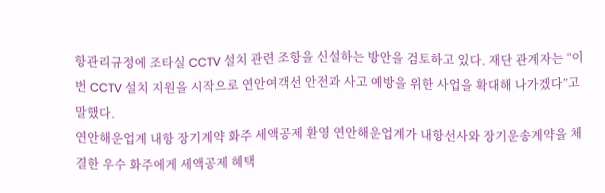항관리규정에 조타실 CCTV 설치 관련 조항을 신설하는 방안을 검토하고 있다. 재단 관계자는 “이번 CCTV 설치 지원을 시작으로 연안여객선 안전과 사고 예방을 위한 사업을 확대해 나가겠다”고 말했다.
연안해운업계 내항 장기계약 화주 세액공제 환영 연안해운업계가 내항선사와 장기운송계약을 체결한 우수 화주에게 세액공제 혜택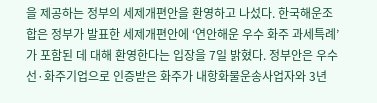을 제공하는 정부의 세제개편안을 환영하고 나섰다. 한국해운조합은 정부가 발표한 세제개편안에 ‘연안해운 우수 화주 과세특례’가 포함된 데 대해 환영한다는 입장을 7일 밝혔다. 정부안은 우수 선·화주기업으로 인증받은 화주가 내항화물운송사업자와 3년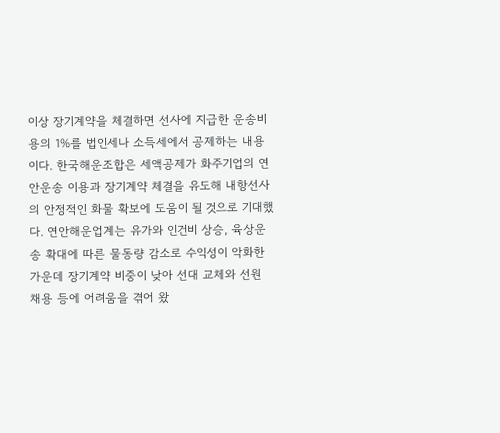이상 장기계약을 체결하면 선사에 지급한 운송비용의 1%를 법인세나 소득세에서 공제하는 내용이다. 한국해운조합은 세액공제가 화주기업의 연안운송 이용과 장기계약 체결을 유도해 내항선사의 안정적인 화물 확보에 도움이 될 것으로 기대했다. 연안해운업계는 유가와 인건비 상승, 육상운송 확대에 따른 물동량 감소로 수익성이 악화한 가운데 장기계약 비중이 낮아 선대 교체와 선원 채용 등에 어려움을 겪어 왔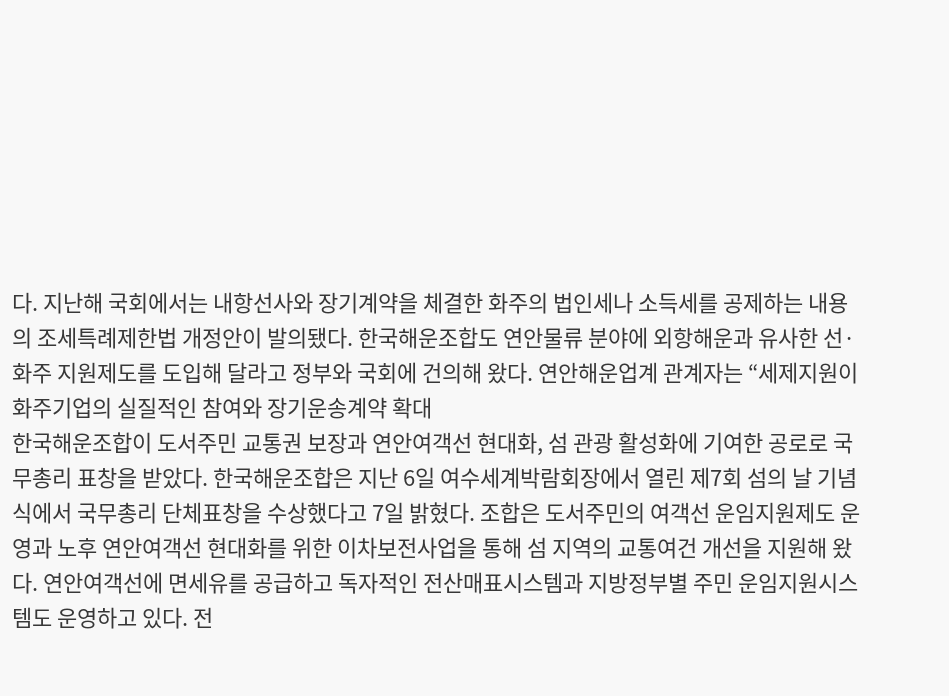다. 지난해 국회에서는 내항선사와 장기계약을 체결한 화주의 법인세나 소득세를 공제하는 내용의 조세특례제한법 개정안이 발의됐다. 한국해운조합도 연안물류 분야에 외항해운과 유사한 선·화주 지원제도를 도입해 달라고 정부와 국회에 건의해 왔다. 연안해운업계 관계자는 “세제지원이 화주기업의 실질적인 참여와 장기운송계약 확대
한국해운조합이 도서주민 교통권 보장과 연안여객선 현대화, 섬 관광 활성화에 기여한 공로로 국무총리 표창을 받았다. 한국해운조합은 지난 6일 여수세계박람회장에서 열린 제7회 섬의 날 기념식에서 국무총리 단체표창을 수상했다고 7일 밝혔다. 조합은 도서주민의 여객선 운임지원제도 운영과 노후 연안여객선 현대화를 위한 이차보전사업을 통해 섬 지역의 교통여건 개선을 지원해 왔다. 연안여객선에 면세유를 공급하고 독자적인 전산매표시스템과 지방정부별 주민 운임지원시스템도 운영하고 있다. 전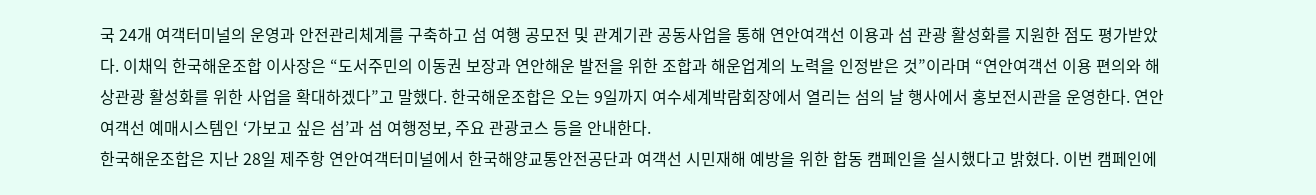국 24개 여객터미널의 운영과 안전관리체계를 구축하고 섬 여행 공모전 및 관계기관 공동사업을 통해 연안여객선 이용과 섬 관광 활성화를 지원한 점도 평가받았다. 이채익 한국해운조합 이사장은 “도서주민의 이동권 보장과 연안해운 발전을 위한 조합과 해운업계의 노력을 인정받은 것”이라며 “연안여객선 이용 편의와 해상관광 활성화를 위한 사업을 확대하겠다”고 말했다. 한국해운조합은 오는 9일까지 여수세계박람회장에서 열리는 섬의 날 행사에서 홍보전시관을 운영한다. 연안여객선 예매시스템인 ‘가보고 싶은 섬’과 섬 여행정보, 주요 관광코스 등을 안내한다.
한국해운조합은 지난 28일 제주항 연안여객터미널에서 한국해양교통안전공단과 여객선 시민재해 예방을 위한 합동 캠페인을 실시했다고 밝혔다. 이번 캠페인에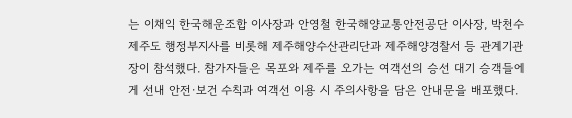는 이채익 한국해운조합 이사장과 안영철 한국해양교통안전공단 이사장, 박천수 제주도 행정부지사를 비롯해 제주해양수산관리단과 제주해양경찰서 등 관계기관장이 참석했다. 참가자들은 목포와 제주를 오가는 여객선의 승선 대기 승객들에게 선내 안전·보건 수칙과 여객선 이용 시 주의사항을 담은 안내문을 배포했다.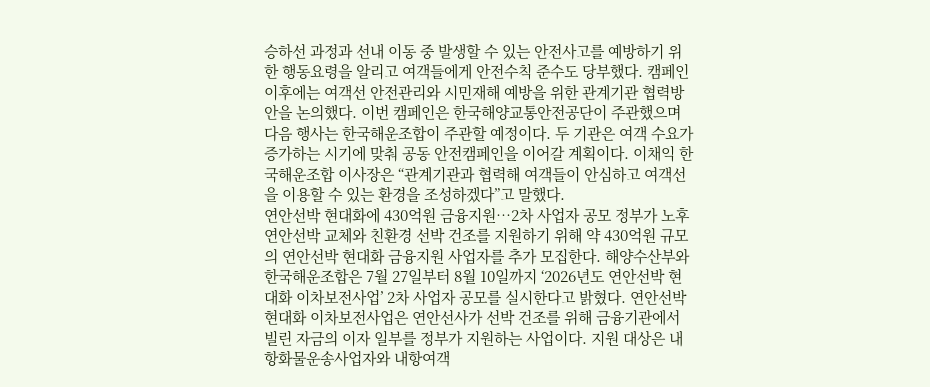승하선 과정과 선내 이동 중 발생할 수 있는 안전사고를 예방하기 위한 행동요령을 알리고 여객들에게 안전수칙 준수도 당부했다. 캠페인 이후에는 여객선 안전관리와 시민재해 예방을 위한 관계기관 협력방안을 논의했다. 이번 캠페인은 한국해양교통안전공단이 주관했으며 다음 행사는 한국해운조합이 주관할 예정이다. 두 기관은 여객 수요가 증가하는 시기에 맞춰 공동 안전캠페인을 이어갈 계획이다. 이채익 한국해운조합 이사장은 “관계기관과 협력해 여객들이 안심하고 여객선을 이용할 수 있는 환경을 조성하겠다”고 말했다.
연안선박 현대화에 430억원 금융지원…2차 사업자 공모 정부가 노후 연안선박 교체와 친환경 선박 건조를 지원하기 위해 약 430억원 규모의 연안선박 현대화 금융지원 사업자를 추가 모집한다. 해양수산부와 한국해운조합은 7월 27일부터 8월 10일까지 ‘2026년도 연안선박 현대화 이차보전사업’ 2차 사업자 공모를 실시한다고 밝혔다. 연안선박 현대화 이차보전사업은 연안선사가 선박 건조를 위해 금융기관에서 빌린 자금의 이자 일부를 정부가 지원하는 사업이다. 지원 대상은 내항화물운송사업자와 내항여객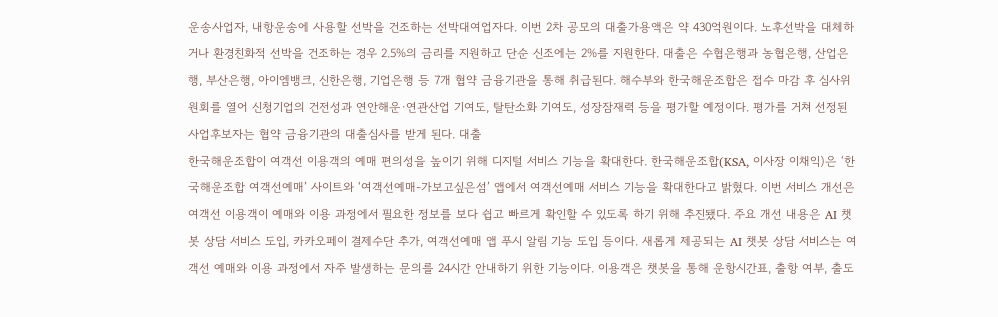운송사업자, 내항운송에 사용할 선박을 건조하는 선박대여업자다. 이번 2차 공모의 대출가용액은 약 430억원이다. 노후선박을 대체하거나 환경친화적 선박을 건조하는 경우 2.5%의 금리를 지원하고 단순 신조에는 2%를 지원한다. 대출은 수협은행과 농협은행, 산업은행, 부산은행, 아이엠뱅크, 신한은행, 기업은행 등 7개 협약 금융기관을 통해 취급된다. 해수부와 한국해운조합은 접수 마감 후 심사위원회를 열어 신청기업의 건전성과 연안해운·연관산업 기여도, 탈탄소화 기여도, 성장잠재력 등을 평가할 예정이다. 평가를 거쳐 선정된 사업후보자는 협약 금융기관의 대출심사를 받게 된다. 대출
한국해운조합이 여객선 이용객의 예매 편의성을 높이기 위해 디지털 서비스 기능을 확대한다. 한국해운조합(KSA, 이사장 이채익)은 ‘한국해운조합 여객선예매’ 사이트와 ‘여객선예매-가보고싶은섬’ 앱에서 여객선예매 서비스 기능을 확대한다고 밝혔다. 이번 서비스 개선은 여객선 이용객이 예매와 이용 과정에서 필요한 정보를 보다 쉽고 빠르게 확인할 수 있도록 하기 위해 추진됐다. 주요 개선 내용은 AI 챗봇 상담 서비스 도입, 카카오페이 결제수단 추가, 여객선예매 앱 푸시 알림 기능 도입 등이다. 새롭게 제공되는 AI 챗봇 상담 서비스는 여객선 예매와 이용 과정에서 자주 발생하는 문의를 24시간 안내하기 위한 기능이다. 이용객은 챗봇을 통해 운항시간표, 출항 여부, 출도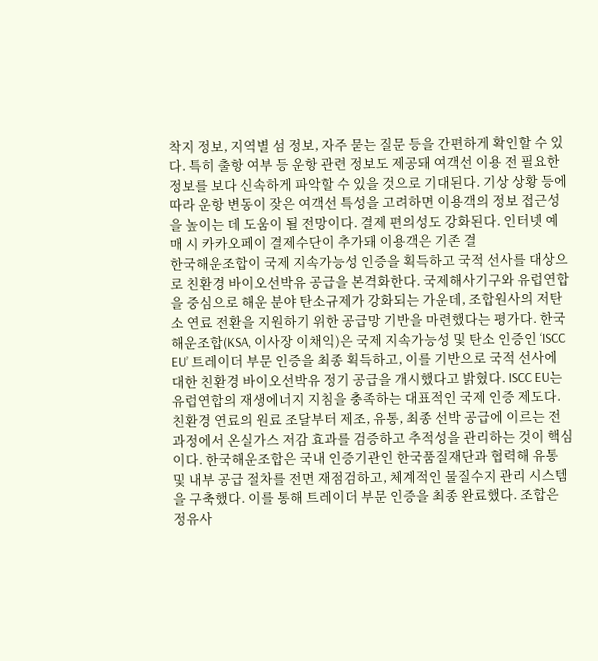착지 정보, 지역별 섬 정보, 자주 묻는 질문 등을 간편하게 확인할 수 있다. 특히 출항 여부 등 운항 관련 정보도 제공돼 여객선 이용 전 필요한 정보를 보다 신속하게 파악할 수 있을 것으로 기대된다. 기상 상황 등에 따라 운항 변동이 잦은 여객선 특성을 고려하면 이용객의 정보 접근성을 높이는 데 도움이 될 전망이다. 결제 편의성도 강화된다. 인터넷 예매 시 카카오페이 결제수단이 추가돼 이용객은 기존 결
한국해운조합이 국제 지속가능성 인증을 획득하고 국적 선사를 대상으로 친환경 바이오선박유 공급을 본격화한다. 국제해사기구와 유럽연합을 중심으로 해운 분야 탄소규제가 강화되는 가운데, 조합원사의 저탄소 연료 전환을 지원하기 위한 공급망 기반을 마련했다는 평가다. 한국해운조합(KSA, 이사장 이채익)은 국제 지속가능성 및 탄소 인증인 ‘ISCC EU’ 트레이더 부문 인증을 최종 획득하고, 이를 기반으로 국적 선사에 대한 친환경 바이오선박유 정기 공급을 개시했다고 밝혔다. ISCC EU는 유럽연합의 재생에너지 지침을 충족하는 대표적인 국제 인증 제도다. 친환경 연료의 원료 조달부터 제조, 유통, 최종 선박 공급에 이르는 전 과정에서 온실가스 저감 효과를 검증하고 추적성을 관리하는 것이 핵심이다. 한국해운조합은 국내 인증기관인 한국품질재단과 협력해 유통 및 내부 공급 절차를 전면 재점검하고, 체계적인 물질수지 관리 시스템을 구축했다. 이를 통해 트레이더 부문 인증을 최종 완료했다. 조합은 정유사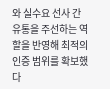와 실수요 선사 간 유통을 주선하는 역할을 반영해 최적의 인증 범위를 확보했다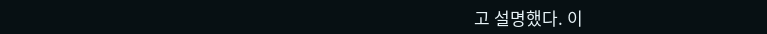고 설명했다. 이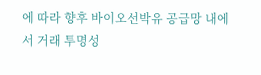에 따라 향후 바이오선박유 공급망 내에서 거래 투명성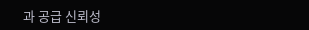과 공급 신뢰성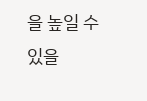을 높일 수 있을